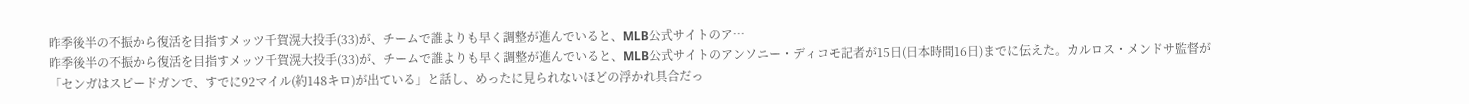昨季後半の不振から復活を目指すメッツ千賀滉大投手(33)が、チームで誰よりも早く調整が進んでいると、MLB公式サイトのア…
昨季後半の不振から復活を目指すメッツ千賀滉大投手(33)が、チームで誰よりも早く調整が進んでいると、MLB公式サイトのアンソニー・ディコモ記者が15日(日本時間16日)までに伝えた。カルロス・メンドサ監督が「センガはスピードガンで、すでに92マイル(約148キロ)が出ている」と話し、めったに見られないほどの浮かれ具合だっ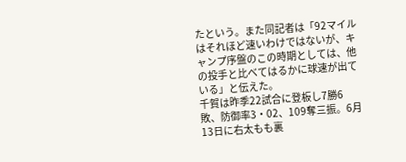たという。また同記者は「92マイルはそれほど速いわけではないが、キャンプ序盤のこの時期としては、他の投手と比べてはるかに球速が出ている」と伝えた。
千賀は昨季22試合に登板し7勝6敗、防御率3・02、109奪三振。6月13日に右太もも裏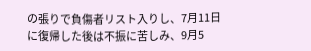の張りで負傷者リスト入りし、7月11日に復帰した後は不振に苦しみ、9月5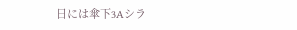日には傘下3Aシラ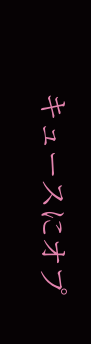キュースにオプ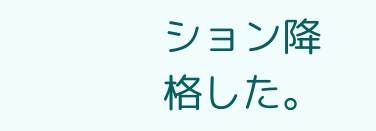ション降格した。